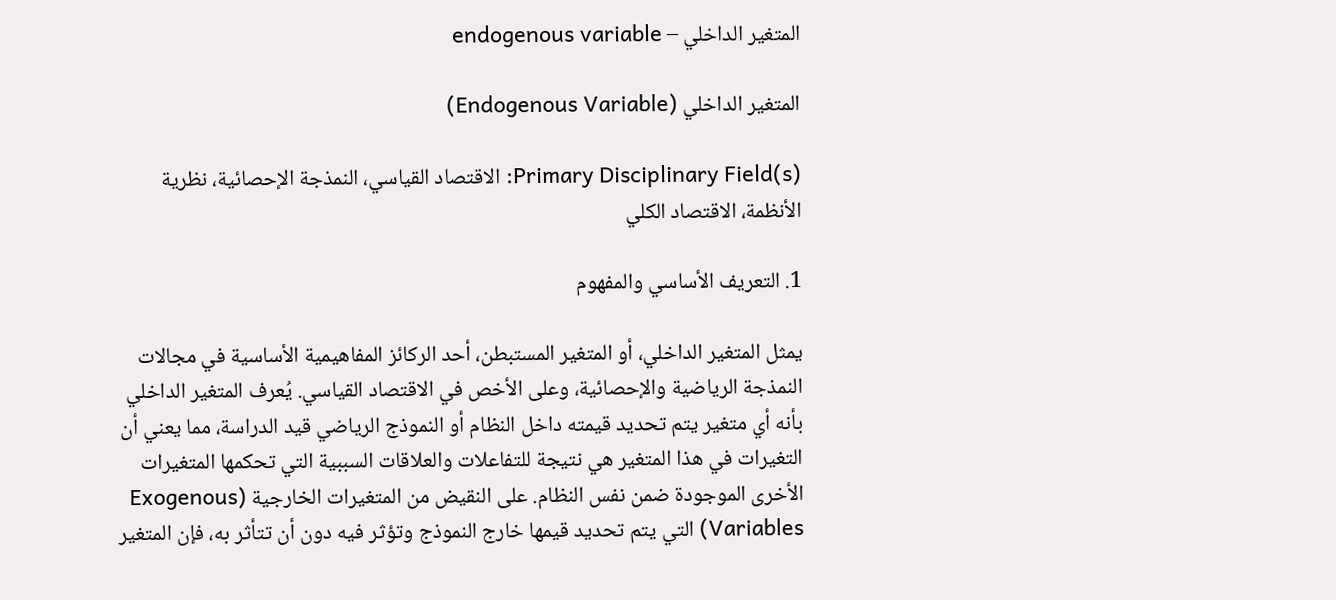المتغير الداخلي – endogenous variable

المتغير الداخلي (Endogenous Variable)

Primary Disciplinary Field(s): الاقتصاد القياسي، النمذجة الإحصائية، نظرية الأنظمة، الاقتصاد الكلي

1. التعريف الأساسي والمفهوم

يمثل المتغير الداخلي، أو المتغير المستبطن، أحد الركائز المفاهيمية الأساسية في مجالات النمذجة الرياضية والإحصائية، وعلى الأخص في الاقتصاد القياسي. يُعرف المتغير الداخلي بأنه أي متغير يتم تحديد قيمته داخل النظام أو النموذج الرياضي قيد الدراسة، مما يعني أن التغيرات في هذا المتغير هي نتيجة للتفاعلات والعلاقات السببية التي تحكمها المتغيرات الأخرى الموجودة ضمن نفس النظام. على النقيض من المتغيرات الخارجية (Exogenous Variables) التي يتم تحديد قيمها خارج النموذج وتؤثر فيه دون أن تتأثر به، فإن المتغير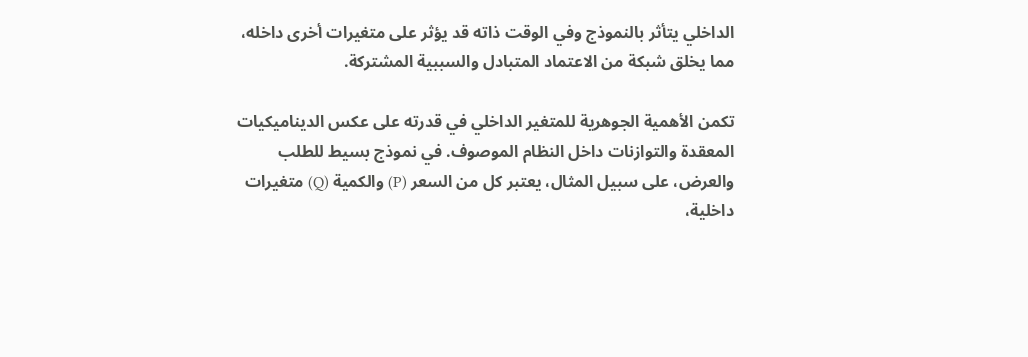الداخلي يتأثر بالنموذج وفي الوقت ذاته قد يؤثر على متغيرات أخرى داخله، مما يخلق شبكة من الاعتماد المتبادل والسببية المشتركة.

تكمن الأهمية الجوهرية للمتغير الداخلي في قدرته على عكس الديناميكيات المعقدة والتوازنات داخل النظام الموصوف. في نموذج بسيط للطلب والعرض، على سبيل المثال، يعتبر كل من السعر (P) والكمية (Q) متغيرات داخلية،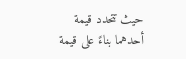حيث تتحدد قيمة أحدهما بناءً على قيمة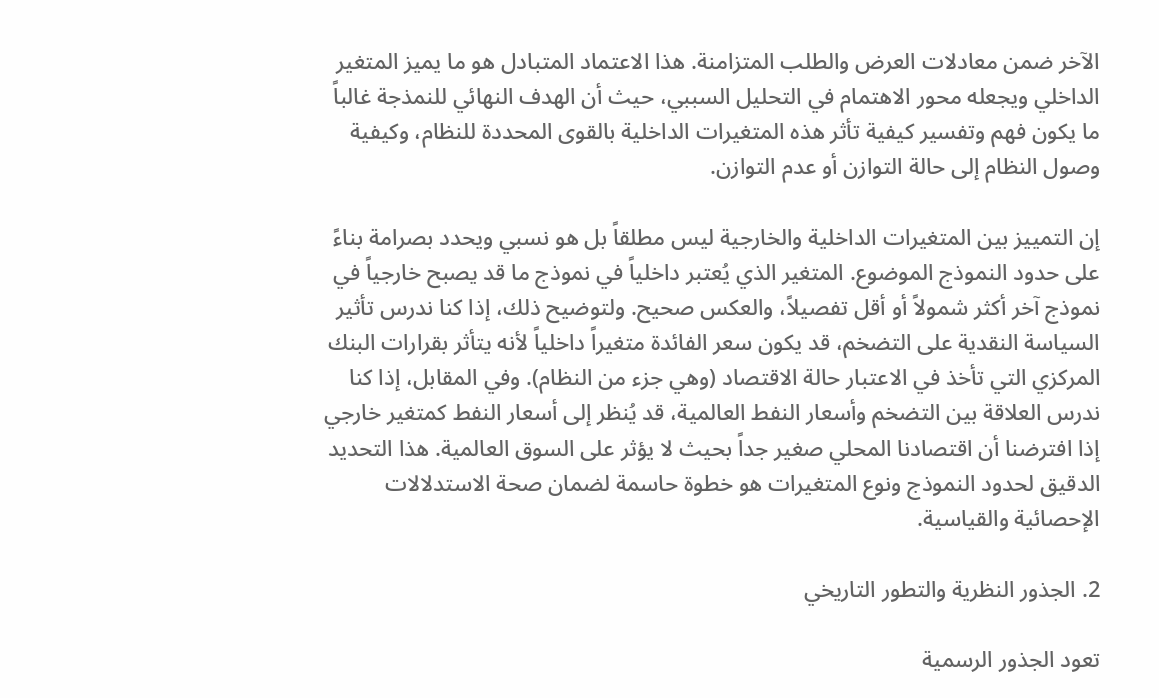الآخر ضمن معادلات العرض والطلب المتزامنة. هذا الاعتماد المتبادل هو ما يميز المتغير الداخلي ويجعله محور الاهتمام في التحليل السببي، حيث أن الهدف النهائي للنمذجة غالباً ما يكون فهم وتفسير كيفية تأثر هذه المتغيرات الداخلية بالقوى المحددة للنظام، وكيفية وصول النظام إلى حالة التوازن أو عدم التوازن.

إن التمييز بين المتغيرات الداخلية والخارجية ليس مطلقاً بل هو نسبي ويحدد بصرامة بناءً على حدود النموذج الموضوع. المتغير الذي يُعتبر داخلياً في نموذج ما قد يصبح خارجياً في نموذج آخر أكثر شمولاً أو أقل تفصيلاً، والعكس صحيح. ولتوضيح ذلك، إذا كنا ندرس تأثير السياسة النقدية على التضخم، قد يكون سعر الفائدة متغيراً داخلياً لأنه يتأثر بقرارات البنك المركزي التي تأخذ في الاعتبار حالة الاقتصاد (وهي جزء من النظام). وفي المقابل، إذا كنا ندرس العلاقة بين التضخم وأسعار النفط العالمية، قد يُنظر إلى أسعار النفط كمتغير خارجي إذا افترضنا أن اقتصادنا المحلي صغير جداً بحيث لا يؤثر على السوق العالمية. هذا التحديد الدقيق لحدود النموذج ونوع المتغيرات هو خطوة حاسمة لضمان صحة الاستدلالات الإحصائية والقياسية.

2. الجذور النظرية والتطور التاريخي

تعود الجذور الرسمية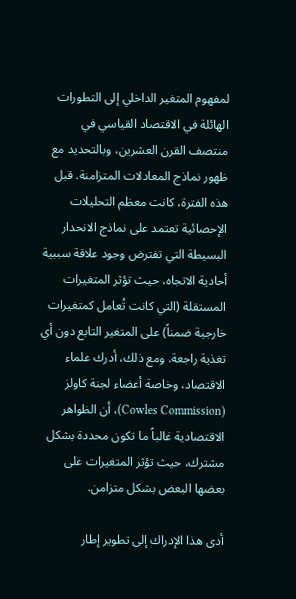لمفهوم المتغير الداخلي إلى التطورات الهائلة في الاقتصاد القياسي في منتصف القرن العشرين، وبالتحديد مع ظهور نماذج المعادلات المتزامنة. قبل هذه الفترة، كانت معظم التحليلات الإحصائية تعتمد على نماذج الانحدار البسيطة التي تفترض وجود علاقة سببية أحادية الاتجاه، حيث تؤثر المتغيرات المستقلة (التي كانت تُعامل كمتغيرات خارجية ضمناً) على المتغير التابع دون أي تغذية راجعة. ومع ذلك، أدرك علماء الاقتصاد، وخاصة أعضاء لجنة كاولز (Cowles Commission)، أن الظواهر الاقتصادية غالباً ما تكون محددة بشكل مشترك، حيث تؤثر المتغيرات على بعضها البعض بشكل متزامن.

أدى هذا الإدراك إلى تطوير إطار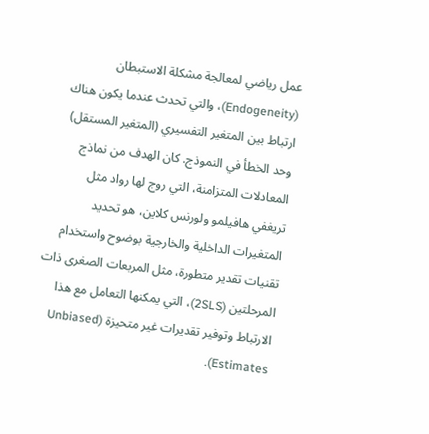عمل رياضي لمعالجة مشكلة الاستبطان (Endogeneity)، والتي تحدث عندما يكون هناك ارتباط بين المتغير التفسيري (المتغير المستقل) وحد الخطأ في النموذج. كان الهدف من نماذج المعادلات المتزامنة، التي روج لها رواد مثل تريغفي هافيلمو ولورنس كلاين، هو تحديد المتغيرات الداخلية والخارجية بوضوح واستخدام تقنيات تقدير متطورة، مثل المربعات الصغرى ذات المرحلتين (2SLS)، التي يمكنها التعامل مع هذا الارتباط وتوفير تقديرات غير متحيزة (Unbiased Estimates).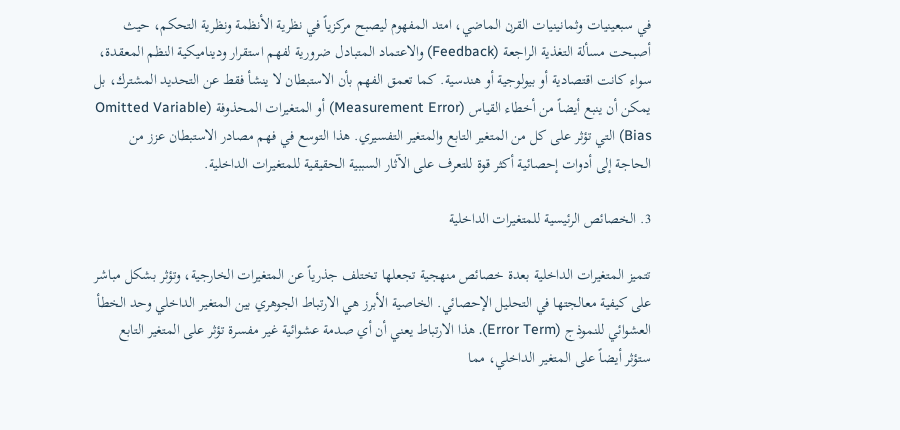في سبعينيات وثمانينيات القرن الماضي، امتد المفهوم ليصبح مركزياً في نظرية الأنظمة ونظرية التحكم، حيث أصبحت مسألة التغذية الراجعة (Feedback) والاعتماد المتبادل ضرورية لفهم استقرار وديناميكية النظم المعقدة، سواء كانت اقتصادية أو بيولوجية أو هندسية. كما تعمق الفهم بأن الاستبطان لا ينشأ فقط عن التحديد المشترك، بل يمكن أن ينبع أيضاً من أخطاء القياس (Measurement Error) أو المتغيرات المحذوفة (Omitted Variable Bias) التي تؤثر على كل من المتغير التابع والمتغير التفسيري. هذا التوسع في فهم مصادر الاستبطان عزز من الحاجة إلى أدوات إحصائية أكثر قوة للتعرف على الآثار السببية الحقيقية للمتغيرات الداخلية.

3. الخصائص الرئيسية للمتغيرات الداخلية

تتميز المتغيرات الداخلية بعدة خصائص منهجية تجعلها تختلف جذرياً عن المتغيرات الخارجية، وتؤثر بشكل مباشر على كيفية معالجتها في التحليل الإحصائي. الخاصية الأبرز هي الارتباط الجوهري بين المتغير الداخلي وحد الخطأ العشوائي للنموذج (Error Term). هذا الارتباط يعني أن أي صدمة عشوائية غير مفسرة تؤثر على المتغير التابع ستؤثر أيضاً على المتغير الداخلي، مما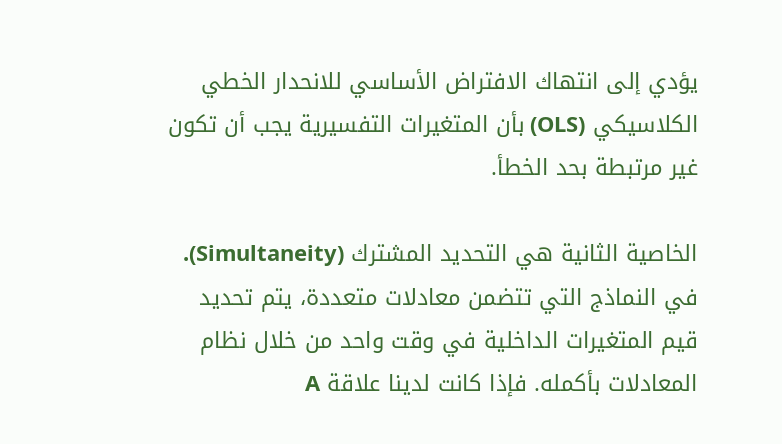يؤدي إلى انتهاك الافتراض الأساسي للانحدار الخطي الكلاسيكي (OLS) بأن المتغيرات التفسيرية يجب أن تكون غير مرتبطة بحد الخطأ.

الخاصية الثانية هي التحديد المشترك (Simultaneity). في النماذج التي تتضمن معادلات متعددة، يتم تحديد قيم المتغيرات الداخلية في وقت واحد من خلال نظام المعادلات بأكمله. فإذا كانت لدينا علاقة A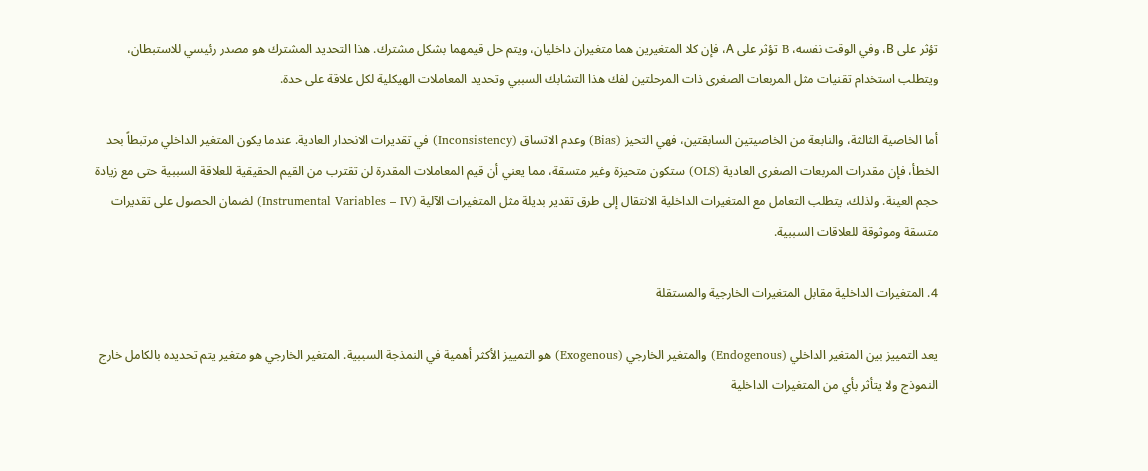تؤثر على B، وفي الوقت نفسه، B تؤثر على A، فإن كلا المتغيرين هما متغيران داخليان، ويتم حل قيمهما بشكل مشترك. هذا التحديد المشترك هو مصدر رئيسي للاستبطان، ويتطلب استخدام تقنيات مثل المربعات الصغرى ذات المرحلتين لفك هذا التشابك السببي وتحديد المعاملات الهيكلية لكل علاقة على حدة.

أما الخاصية الثالثة، والنابعة من الخاصيتين السابقتين، فهي التحيز (Bias) وعدم الاتساق (Inconsistency) في تقديرات الانحدار العادية. عندما يكون المتغير الداخلي مرتبطاً بحد الخطأ، فإن مقدرات المربعات الصغرى العادية (OLS) ستكون متحيزة وغير متسقة، مما يعني أن قيم المعاملات المقدرة لن تقترب من القيم الحقيقية للعلاقة السببية حتى مع زيادة حجم العينة. ولذلك، يتطلب التعامل مع المتغيرات الداخلية الانتقال إلى طرق تقدير بديلة مثل المتغيرات الآلية (Instrumental Variables – IV) لضمان الحصول على تقديرات متسقة وموثوقة للعلاقات السببية.

4. المتغيرات الداخلية مقابل المتغيرات الخارجية والمستقلة

يعد التمييز بين المتغير الداخلي (Endogenous) والمتغير الخارجي (Exogenous) هو التمييز الأكثر أهمية في النمذجة السببية. المتغير الخارجي هو متغير يتم تحديده بالكامل خارج النموذج ولا يتأثر بأي من المتغيرات الداخلية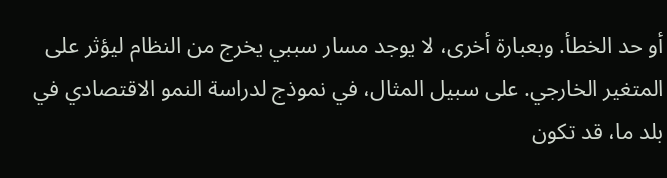أو حد الخطأ. وبعبارة أخرى، لا يوجد مسار سببي يخرج من النظام ليؤثر على المتغير الخارجي. على سبيل المثال، في نموذج لدراسة النمو الاقتصادي في بلد ما، قد تكون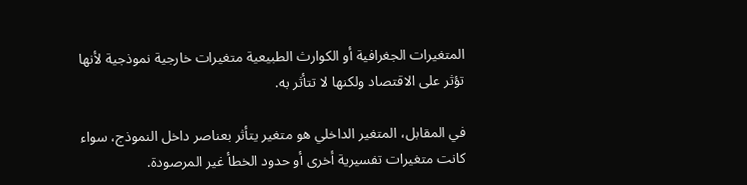المتغيرات الجغرافية أو الكوارث الطبيعية متغيرات خارجية نموذجية لأنها تؤثر على الاقتصاد ولكنها لا تتأثر به.

في المقابل، المتغير الداخلي هو متغير يتأثر بعناصر داخل النموذج، سواء كانت متغيرات تفسيرية أخرى أو حدود الخطأ غير المرصودة.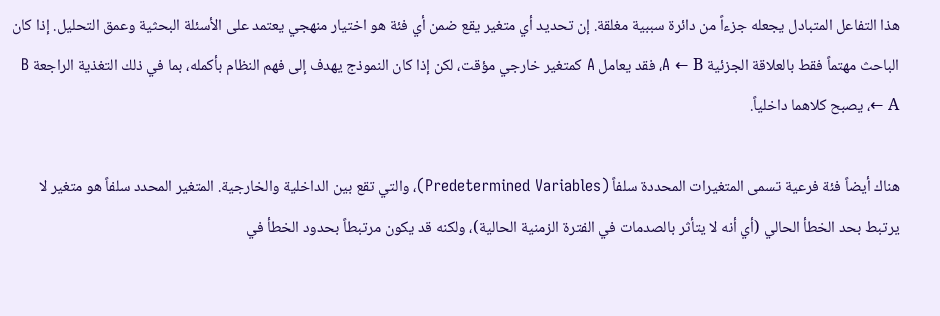هذا التفاعل المتبادل يجعله جزءاً من دائرة سببية مغلقة. إن تحديد أي متغير يقع ضمن أي فئة هو اختيار منهجي يعتمد على الأسئلة البحثية وعمق التحليل. إذا كان الباحث مهتماً فقط بالعلاقة الجزئية A ← B، فقد يعامل A كمتغير خارجي مؤقت، لكن إذا كان النموذج يهدف إلى فهم النظام بأكمله، بما في ذلك التغذية الراجعة B ← A، يصبح كلاهما داخلياً.

هناك أيضاً فئة فرعية تسمى المتغيرات المحددة سلفاً (Predetermined Variables)، والتي تقع بين الداخلية والخارجية. المتغير المحدد سلفاً هو متغير لا يرتبط بحد الخطأ الحالي (أي أنه لا يتأثر بالصدمات في الفترة الزمنية الحالية)، ولكنه قد يكون مرتبطاً بحدود الخطأ في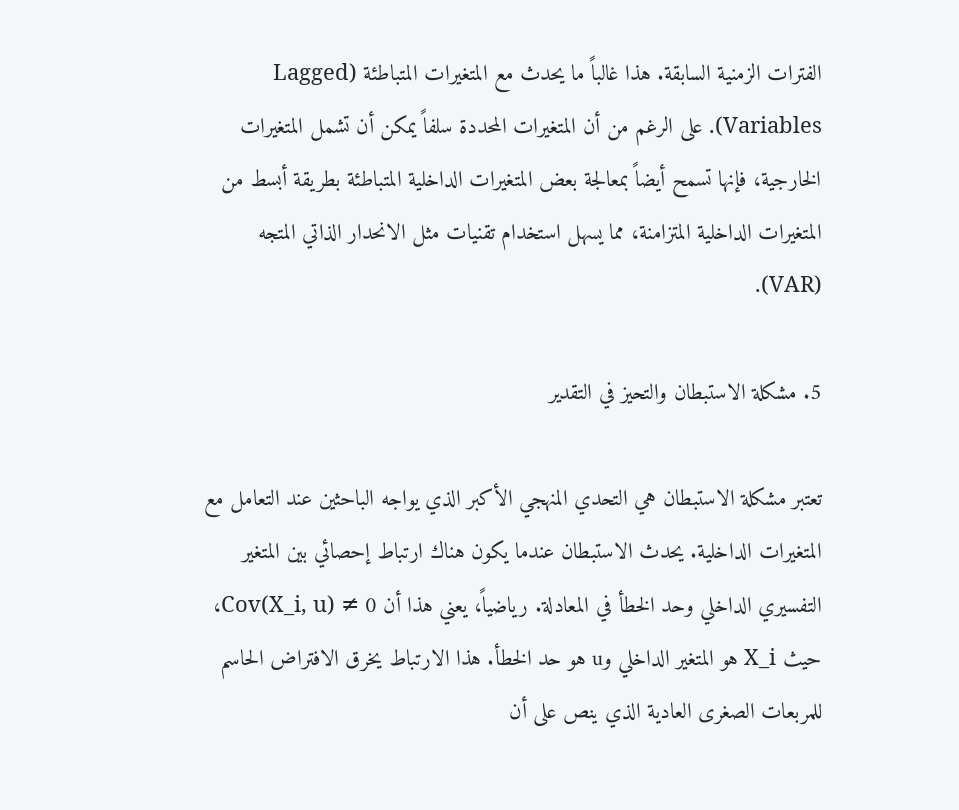الفترات الزمنية السابقة. هذا غالباً ما يحدث مع المتغيرات المتباطئة (Lagged Variables). على الرغم من أن المتغيرات المحددة سلفاً يمكن أن تشمل المتغيرات الخارجية، فإنها تسمح أيضاً بمعالجة بعض المتغيرات الداخلية المتباطئة بطريقة أبسط من المتغيرات الداخلية المتزامنة، مما يسهل استخدام تقنيات مثل الانحدار الذاتي المتجه (VAR).

5. مشكلة الاستبطان والتحيز في التقدير

تعتبر مشكلة الاستبطان هي التحدي المنهجي الأكبر الذي يواجه الباحثين عند التعامل مع المتغيرات الداخلية. يحدث الاستبطان عندما يكون هناك ارتباط إحصائي بين المتغير التفسيري الداخلي وحد الخطأ في المعادلة. رياضياً، يعني هذا أن Cov(X_i, u) ≠ 0، حيث X_i هو المتغير الداخلي وu هو حد الخطأ. هذا الارتباط يخرق الافتراض الحاسم للمربعات الصغرى العادية الذي ينص على أن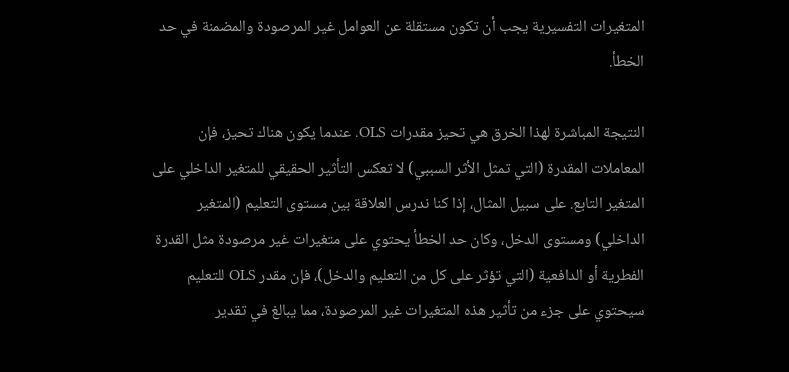المتغيرات التفسيرية يجب أن تكون مستقلة عن العوامل غير المرصودة والمضمنة في حد الخطأ.

النتيجة المباشرة لهذا الخرق هي تحيز مقدرات OLS. عندما يكون هناك تحيز، فإن المعاملات المقدرة (التي تمثل الأثر السببي) لا تعكس التأثير الحقيقي للمتغير الداخلي على المتغير التابع. على سبيل المثال، إذا كنا ندرس العلاقة بين مستوى التعليم (المتغير الداخلي) ومستوى الدخل، وكان حد الخطأ يحتوي على متغيرات غير مرصودة مثل القدرة الفطرية أو الدافعية (التي تؤثر على كل من التعليم والدخل)، فإن مقدر OLS للتعليم سيحتوي على جزء من تأثير هذه المتغيرات غير المرصودة، مما يبالغ في تقدير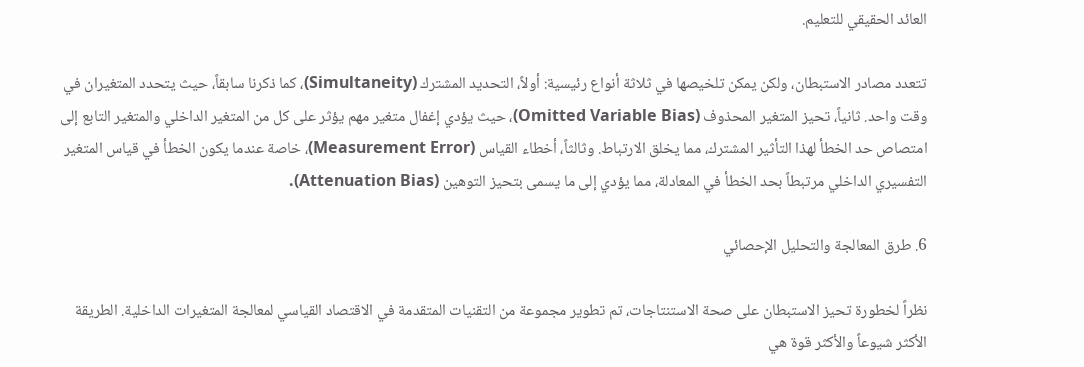العائد الحقيقي للتعليم.

تتعدد مصادر الاستبطان، ولكن يمكن تلخيصها في ثلاثة أنواع رئيسية: أولاً، التحديد المشترك (Simultaneity)، كما ذكرنا سابقاً، حيث يتحدد المتغيران في وقت واحد. ثانياً، تحيز المتغير المحذوف (Omitted Variable Bias)، حيث يؤدي إغفال متغير مهم يؤثر على كل من المتغير الداخلي والمتغير التابع إلى امتصاص حد الخطأ لهذا التأثير المشترك، مما يخلق الارتباط. وثالثاً، أخطاء القياس (Measurement Error)، خاصة عندما يكون الخطأ في قياس المتغير التفسيري الداخلي مرتبطاً بحد الخطأ في المعادلة، مما يؤدي إلى ما يسمى بتحيز التوهين (Attenuation Bias).

6. طرق المعالجة والتحليل الإحصائي

نظراً لخطورة تحيز الاستبطان على صحة الاستنتاجات، تم تطوير مجموعة من التقنيات المتقدمة في الاقتصاد القياسي لمعالجة المتغيرات الداخلية. الطريقة الأكثر شيوعاً والأكثر قوة هي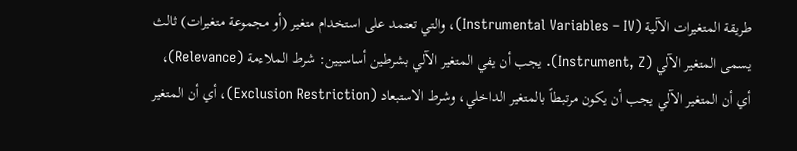طريقة المتغيرات الآلية (Instrumental Variables – IV)، والتي تعتمد على استخدام متغير (أو مجموعة متغيرات) ثالث يسمى المتغير الآلي (Instrument, Z). يجب أن يفي المتغير الآلي بشرطين أساسيين: شرط الملاءمة (Relevance)، أي أن المتغير الآلي يجب أن يكون مرتبطاً بالمتغير الداخلي، وشرط الاستبعاد (Exclusion Restriction)، أي أن المتغير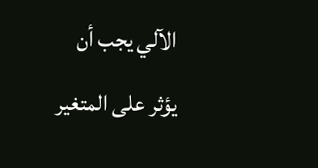الآلي يجب أن يؤثر على المتغير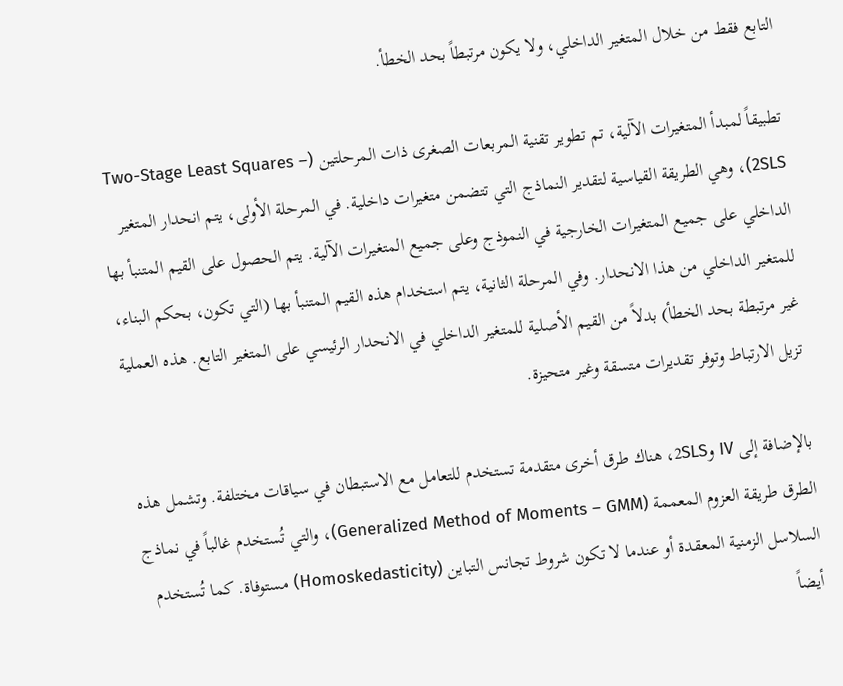التابع فقط من خلال المتغير الداخلي، ولا يكون مرتبطاً بحد الخطأ.

تطبيقاً لمبدأ المتغيرات الآلية، تم تطوير تقنية المربعات الصغرى ذات المرحلتين (Two-Stage Least Squares – 2SLS)، وهي الطريقة القياسية لتقدير النماذج التي تتضمن متغيرات داخلية. في المرحلة الأولى، يتم انحدار المتغير الداخلي على جميع المتغيرات الخارجية في النموذج وعلى جميع المتغيرات الآلية. يتم الحصول على القيم المتنبأ بها للمتغير الداخلي من هذا الانحدار. وفي المرحلة الثانية، يتم استخدام هذه القيم المتنبأ بها (التي تكون، بحكم البناء، غير مرتبطة بحد الخطأ) بدلاً من القيم الأصلية للمتغير الداخلي في الانحدار الرئيسي على المتغير التابع. هذه العملية تزيل الارتباط وتوفر تقديرات متسقة وغير متحيزة.

بالإضافة إلى IV و2SLS، هناك طرق أخرى متقدمة تستخدم للتعامل مع الاستبطان في سياقات مختلفة. وتشمل هذه الطرق طريقة العزوم المعممة (Generalized Method of Moments – GMM)، والتي تُستخدم غالباً في نماذج السلاسل الزمنية المعقدة أو عندما لا تكون شروط تجانس التباين (Homoskedasticity) مستوفاة. كما تُستخدم أيضاً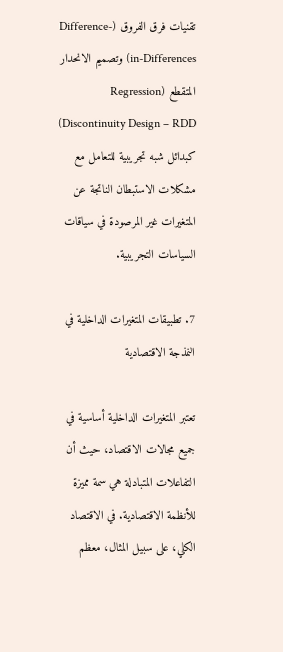تقنيات فرق الفروق (Difference-in-Differences) وتصميم الانحدار المتقطع (Regression Discontinuity Design – RDD) كبدائل شبه تجريبية للتعامل مع مشكلات الاستبطان الناتجة عن المتغيرات غير المرصودة في سياقات السياسات التجريبية.

7. تطبيقات المتغيرات الداخلية في النمذجة الاقتصادية

تعتبر المتغيرات الداخلية أساسية في جميع مجالات الاقتصاد، حيث أن التفاعلات المتبادلة هي سمة مميزة للأنظمة الاقتصادية. في الاقتصاد الكلي، على سبيل المثال، معظم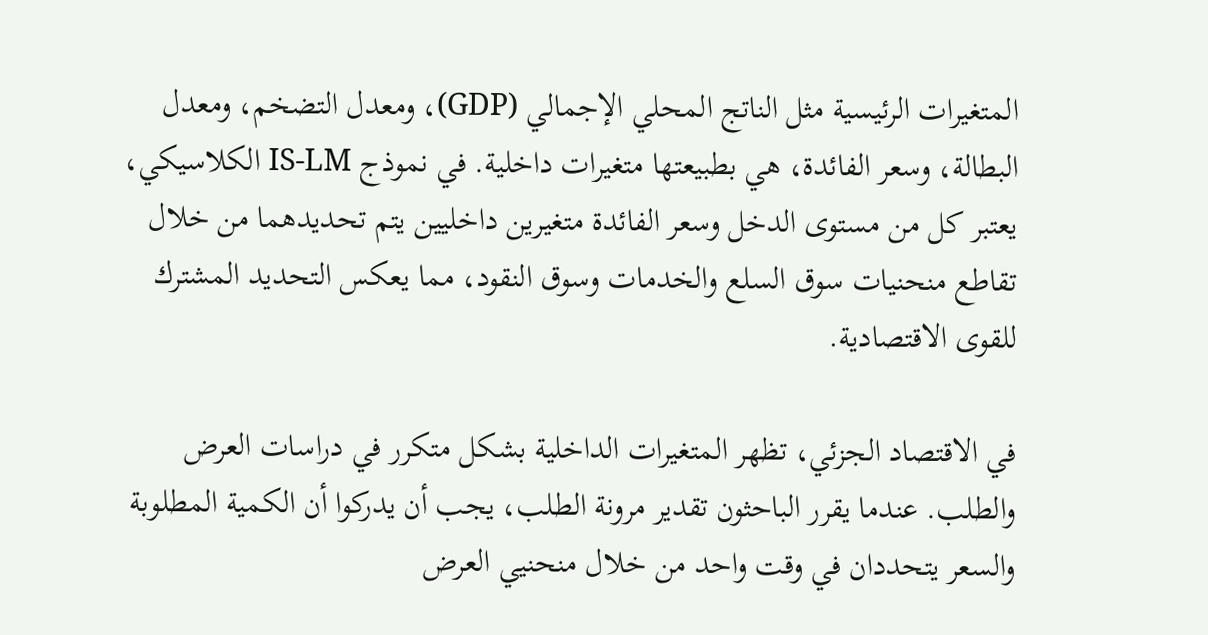المتغيرات الرئيسية مثل الناتج المحلي الإجمالي (GDP)، ومعدل التضخم، ومعدل البطالة، وسعر الفائدة، هي بطبيعتها متغيرات داخلية. في نموذج IS-LM الكلاسيكي، يعتبر كل من مستوى الدخل وسعر الفائدة متغيرين داخليين يتم تحديدهما من خلال تقاطع منحنيات سوق السلع والخدمات وسوق النقود، مما يعكس التحديد المشترك للقوى الاقتصادية.

في الاقتصاد الجزئي، تظهر المتغيرات الداخلية بشكل متكرر في دراسات العرض والطلب. عندما يقرر الباحثون تقدير مرونة الطلب، يجب أن يدركوا أن الكمية المطلوبة والسعر يتحددان في وقت واحد من خلال منحنيي العرض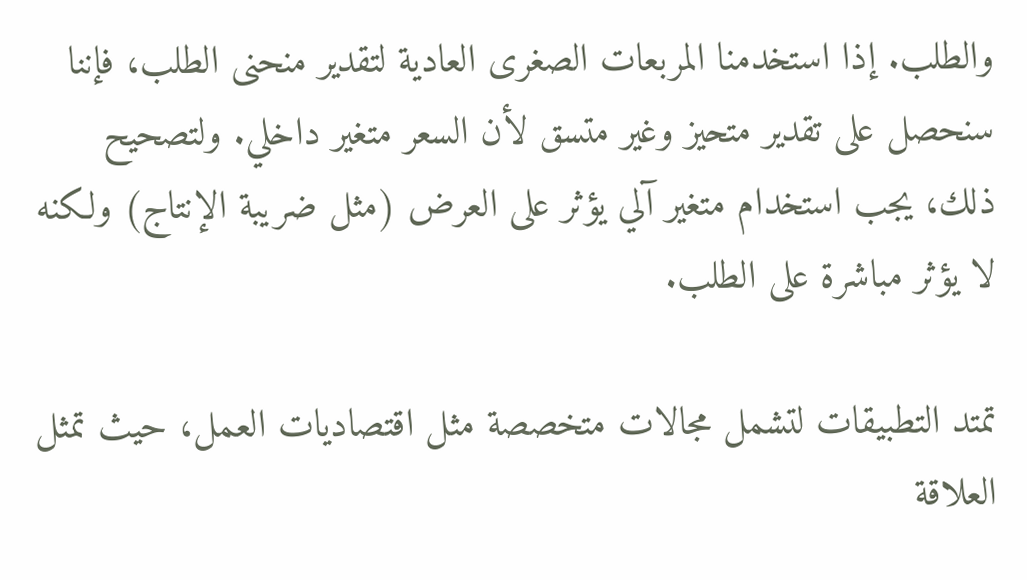والطلب. إذا استخدمنا المربعات الصغرى العادية لتقدير منحنى الطلب، فإننا سنحصل على تقدير متحيز وغير متسق لأن السعر متغير داخلي. ولتصحيح ذلك، يجب استخدام متغير آلي يؤثر على العرض (مثل ضريبة الإنتاج) ولكنه لا يؤثر مباشرة على الطلب.

تمتد التطبيقات لتشمل مجالات متخصصة مثل اقتصاديات العمل، حيث تمثل العلاقة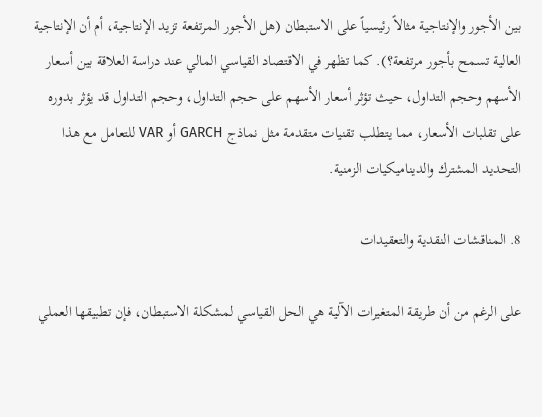بين الأجور والإنتاجية مثالاً رئيسياً على الاستبطان (هل الأجور المرتفعة تزيد الإنتاجية، أم أن الإنتاجية العالية تسمح بأجور مرتفعة؟). كما تظهر في الاقتصاد القياسي المالي عند دراسة العلاقة بين أسعار الأسهم وحجم التداول، حيث تؤثر أسعار الأسهم على حجم التداول، وحجم التداول قد يؤثر بدوره على تقلبات الأسعار، مما يتطلب تقنيات متقدمة مثل نماذج GARCH أو VAR للتعامل مع هذا التحديد المشترك والديناميكيات الزمنية.

8. المناقشات النقدية والتعقيدات

على الرغم من أن طريقة المتغيرات الآلية هي الحل القياسي لمشكلة الاستبطان، فإن تطبيقها العملي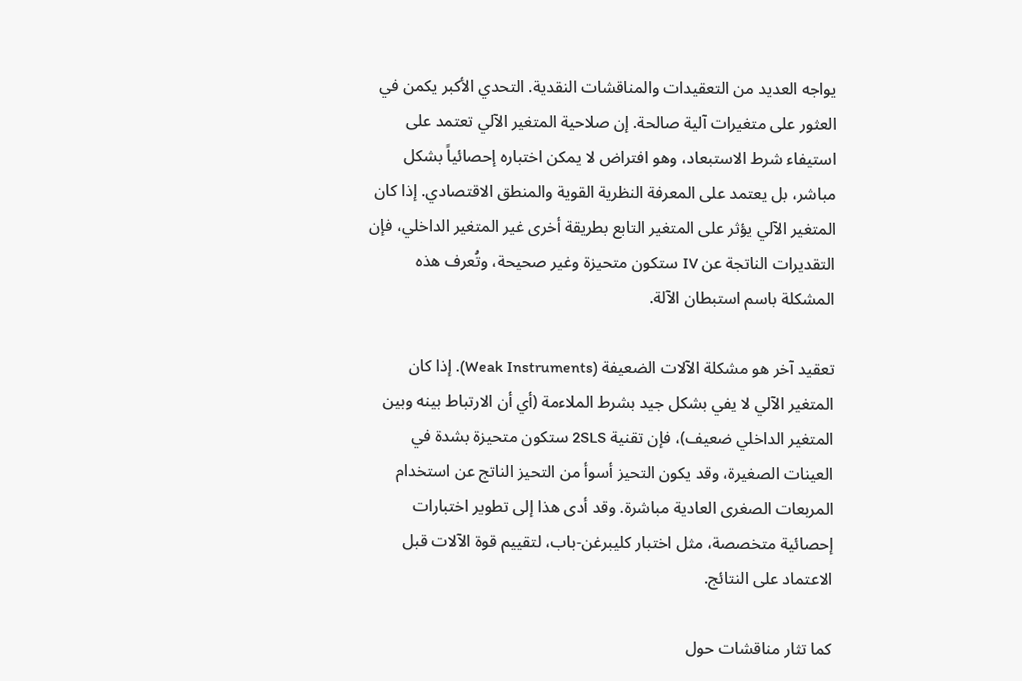يواجه العديد من التعقيدات والمناقشات النقدية. التحدي الأكبر يكمن في العثور على متغيرات آلية صالحة. إن صلاحية المتغير الآلي تعتمد على استيفاء شرط الاستبعاد، وهو افتراض لا يمكن اختباره إحصائياً بشكل مباشر، بل يعتمد على المعرفة النظرية القوية والمنطق الاقتصادي. إذا كان المتغير الآلي يؤثر على المتغير التابع بطريقة أخرى غير المتغير الداخلي، فإن التقديرات الناتجة عن IV ستكون متحيزة وغير صحيحة، وتُعرف هذه المشكلة باسم استبطان الآلة.

تعقيد آخر هو مشكلة الآلات الضعيفة (Weak Instruments). إذا كان المتغير الآلي لا يفي بشكل جيد بشرط الملاءمة (أي أن الارتباط بينه وبين المتغير الداخلي ضعيف)، فإن تقنية 2SLS ستكون متحيزة بشدة في العينات الصغيرة، وقد يكون التحيز أسوأ من التحيز الناتج عن استخدام المربعات الصغرى العادية مباشرة. وقد أدى هذا إلى تطوير اختبارات إحصائية متخصصة، مثل اختبار كليبرغن-باب، لتقييم قوة الآلات قبل الاعتماد على النتائج.

كما تثار مناقشات حول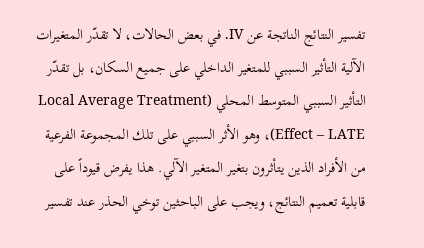تفسير النتائج الناتجة عن IV. في بعض الحالات، لا تقدّر المتغيرات الآلية التأثير السببي للمتغير الداخلي على جميع السكان، بل تقدّر التأثير السببي المتوسط المحلي (Local Average Treatment Effect – LATE)، وهو الأثر السببي على تلك المجموعة الفرعية من الأفراد الذين يتأثرون بتغير المتغير الآلي. هذا يفرض قيوداً على قابلية تعميم النتائج، ويجب على الباحثين توخي الحذر عند تفسير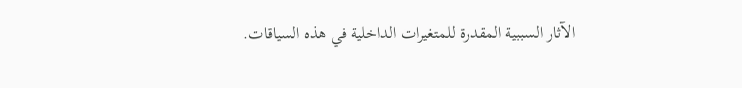الآثار السببية المقدرة للمتغيرات الداخلية في هذه السياقات.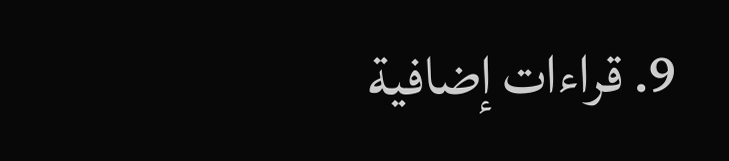9. قراءات إضافية